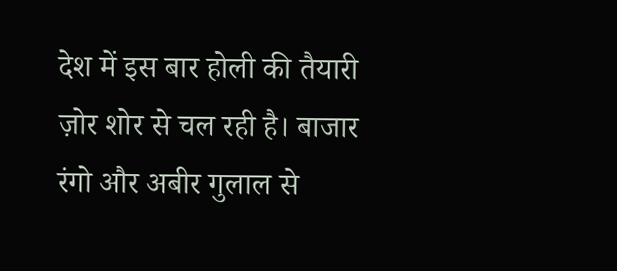देश में इस बार होली की तैयारी ज़ोर शोर से चल रही है। बाजार रंगो और अबीर गुलाल से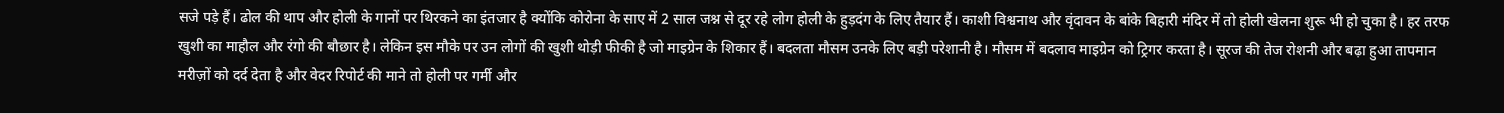सजे पड़े हैं। ढोल की थाप और होली के गानों पर थिरकने का इंतजार है क्योंकि कोरोना के साए में 2 साल जश्न से दूर रहे लोग होली के हुड़दंग के लिए तैयार हैं। काशी विश्वनाथ और वृंदावन के बांके बिहारी मंदिर में तो होली खेलना शुरू भी हो चुका है। हर तरफ खुशी का माहौल और रंगो की बौछार है। लेकिन इस मौके पर उन लोगों की खुशी थोड़ी फीकी है जो माइग्रेन के शिकार हैं। बदलता मौसम उनके लिए बड़ी परेशानी है। मौसम में बदलाव माइग्रेन को ट्रिगर करता है। सूरज की तेज रोशनी और बढ़ा हुआ तापमान मरीज़ों को दर्द देता है और वेदर रिपोर्ट की माने तो होली पर गर्मी और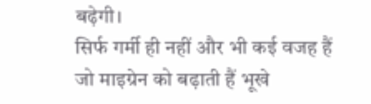बढ़ेगी।
सिर्फ गर्मी ही नहीं और भी कई वजह हैं जो माइग्रेन को बढ़ाती हैं भूखे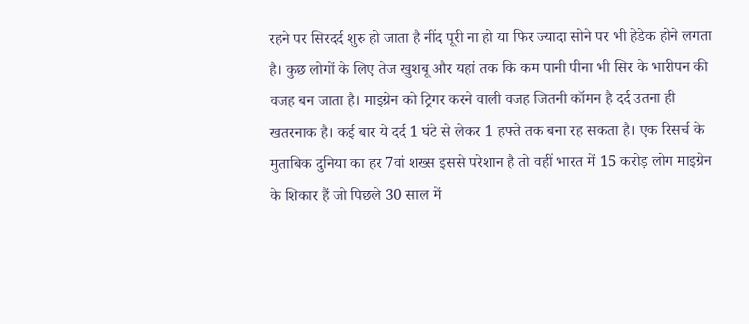रहने पर सिरदर्द शुरु हो जाता है नींद पूरी ना हो या फिर ज्यादा सोने पर भी हेडेक होने लगता है। कुछ लोगों के लिए तेज खुशबू और यहां तक कि कम पानी पीना भी सिर के भारीपन की वजह बन जाता है। माइग्रेन को ट्रिगर करने वाली वजह जितनी कॉमन है दर्द उतना ही खतरनाक है। कई बार ये दर्द 1 घंटे से लेकर 1 हफ्ते तक बना रह सकता है। एक रिसर्च के मुताबिक दुनिया का हर 7वां शख्स इससे परेशान है तो वहीं भारत में 15 करोड़ लोग माइग्रेन के शिकार हैं जो पिछले 30 साल में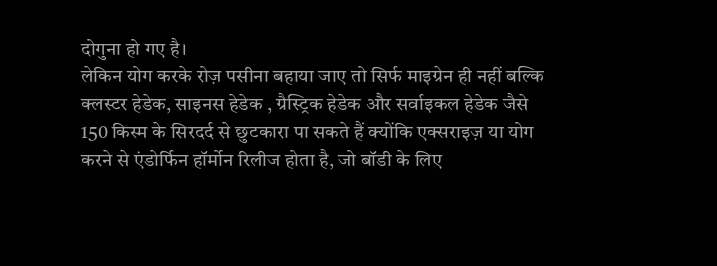दोगुना हो गए है।
लेकिन योग करके रोज़ पसीना बहाया जाए तो सिर्फ माइग्रेन ही नहीं बल्कि क्लस्टर हेडेक, साइनस हेडेक , ग्रैस्ट्रिक हेडेक और सर्वाइकल हेडेक जैसे 150 किस्म के सिरदर्द से छुटकारा पा सकते हैं क्योंकि एक्सराइज़ या योग करने से एंडोर्फिन हॉर्मोन रिलीज होता है, जो बॉडी के लिए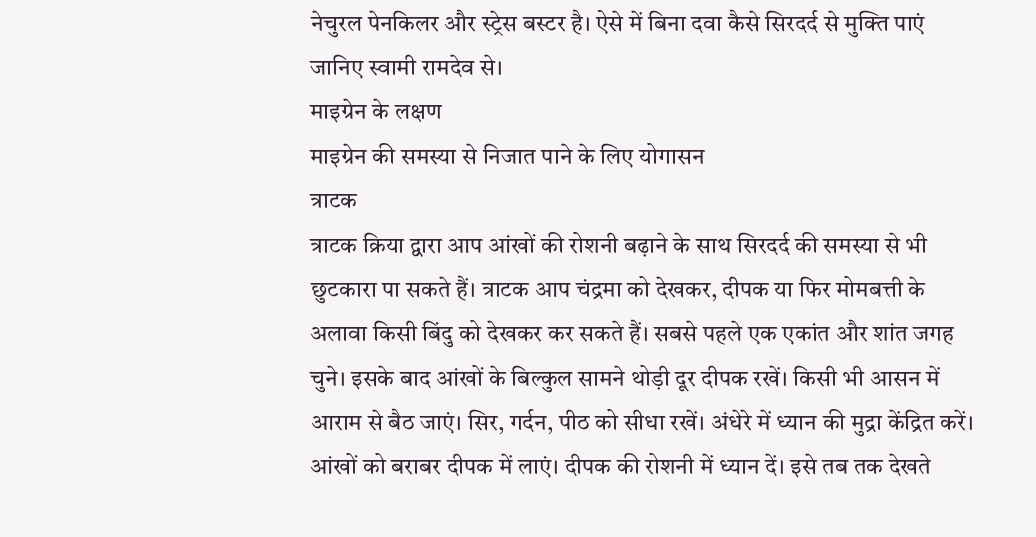नेचुरल पेनकिलर और स्ट्रेस बस्टर है। ऐसे में बिना दवा कैसे सिरदर्द से मुक्ति पाएं जानिए स्वामी रामदेव से।
माइग्रेन के लक्षण
माइग्रेन की समस्या से निजात पाने के लिए योगासन
त्राटक
त्राटक क्रिया द्वारा आप आंखों की रोशनी बढ़ाने के साथ सिरदर्द की समस्या से भी छुटकारा पा सकते हैं। त्राटक आप चंद्रमा को देखकर, दीपक या फिर मोमबत्ती के अलावा किसी बिंदु को देखकर कर सकते हैं। सबसे पहले एक एकांत और शांत जगह चुने। इसके बाद आंखों के बिल्कुल सामने थोड़ी दूर दीपक रखें। किसी भी आसन में आराम से बैठ जाएं। सिर, गर्दन, पीठ को सीधा रखें। अंधेरे में ध्यान की मुद्रा केंद्रित करें। आंखों को बराबर दीपक में लाएं। दीपक की रोशनी में ध्यान दें। इसे तब तक देखते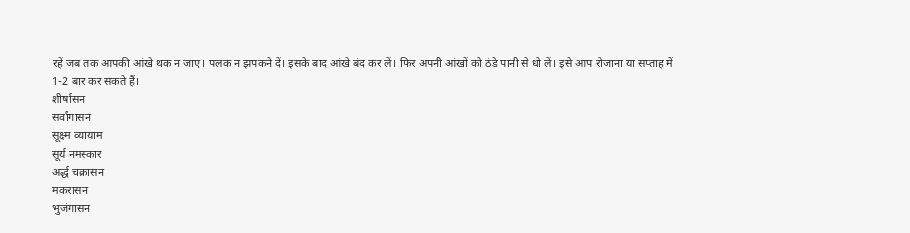रहें जब तक आपकी आंखे थक न जाए। पलक न झपकने दें। इसके बाद आंखे बंद कर लें। फिर अपनी आंखों को ठंडे पानी से धो लें। इसे आप रोजाना या सप्ताह में 1-2 बार कर सकते हैं।
शीर्षासन
सर्वांगासन
सूक्ष्म व्यायाम
सूर्य नमस्कार
अर्द्ध चक्रासन
मकरासन
भुजंगासन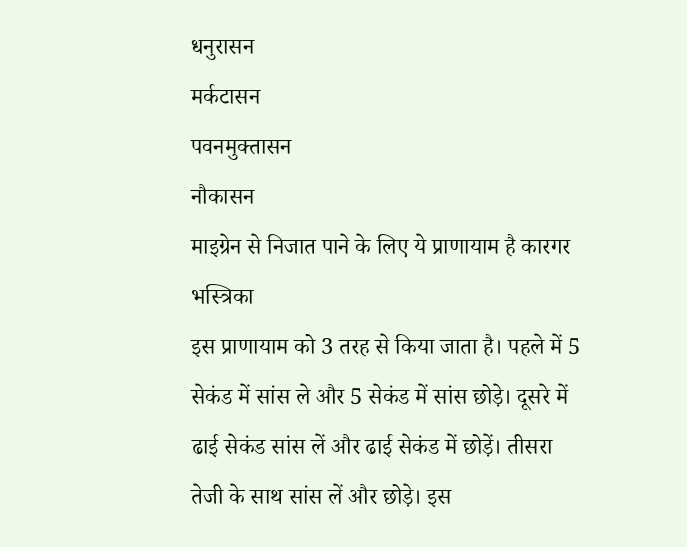धनुरासन
मर्कटासन
पवनमुक्तासन
नौकासन
माइग्रेन से निजात पाने के लिए ये प्राणायाम है कारगर
भस्त्रिका
इस प्राणायाम को 3 तरह से किया जाता है। पहले में 5 सेकंड में सांस ले और 5 सेकंड में सांस छोड़े। दूसरे में ढाई सेकंड सांस लें और ढाई सेकंड में छोड़ें। तीसरा तेजी के साथ सांस लें और छोड़े। इस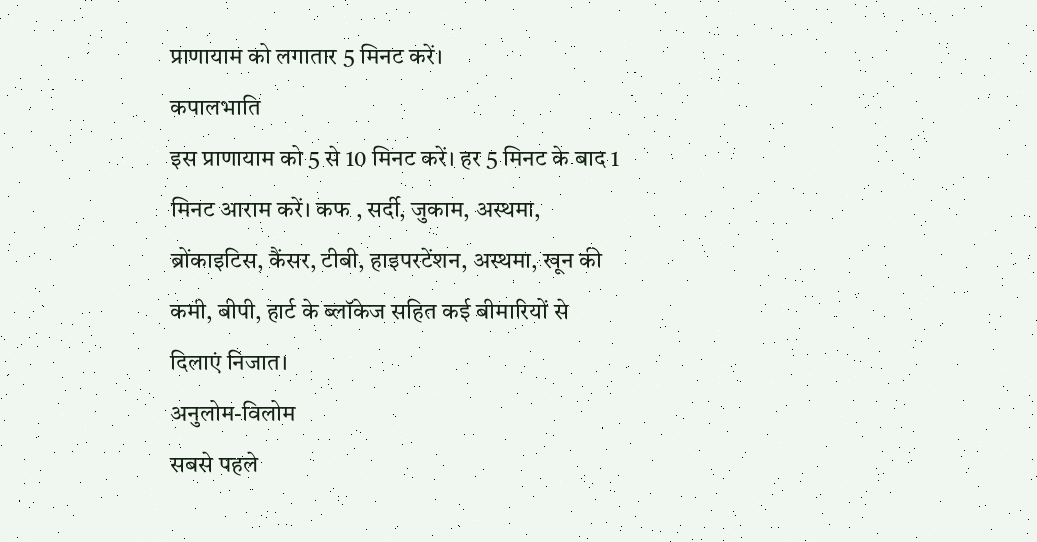प्राणायाम को लगातार 5 मिनट करें।
कपालभाति
इस प्राणायाम को 5 से 10 मिनट करें। हर 5 मिनट के बाद 1 मिनट आराम करें। कफ , सर्दी, जुकाम, अस्थमा, ब्रोंकाइटिस, कैंसर, टीबी, हाइपरटेंशन, अस्थमा, खून की कमी, बीपी, हार्ट के ब्लॉकेज सहित कई बीमारियों से दिलाएं निजात।
अनुलोम-विलोम
सबसे पहले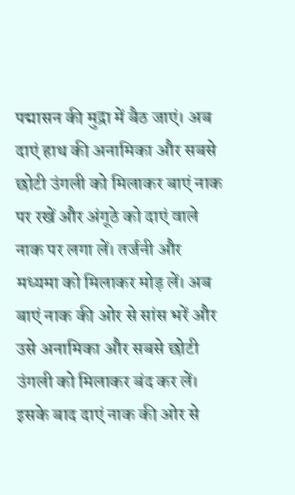पद्मासन की मुद्रा में बैठ जाएं। अब दाएं हाथ की अनामिका और सबसे छोटी उंगली को मिलाकर बाएं नाक पर रखें और अंगूठे को दाएं वाले नाक पर लगा लें। तर्जनी और मध्यमा को मिलाकर मोड़ लें। अब बाएं नाक की ओर से सांस भरें और उसे अनामिका और सबसे छोटी उंगली को मिलाकर बंद कर लें। इसके बाद दाएं नाक की ओर से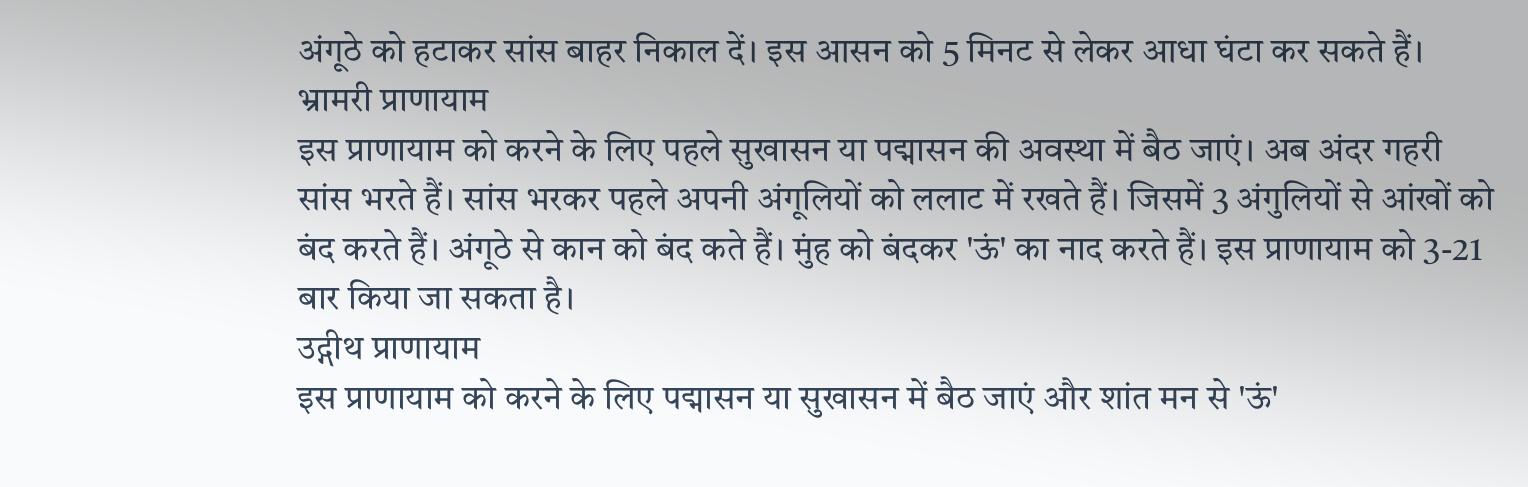अंगूठे को हटाकर सांस बाहर निकाल दें। इस आसन को 5 मिनट से लेकर आधा घंटा कर सकते हैं।
भ्रामरी प्राणायाम
इस प्राणायाम को करने के लिए पहले सुखासन या पद्मासन की अवस्था में बैठ जाएं। अब अंदर गहरी सांस भरते हैं। सांस भरकर पहले अपनी अंगूलियों को ललाट में रखते हैं। जिसमें 3 अंगुलियों से आंखों को बंद करते हैं। अंगूठे से कान को बंद कते हैं। मुंह को बंदकर 'ऊं' का नाद करते हैं। इस प्राणायाम को 3-21 बार किया जा सकता है।
उद्गीथ प्राणायाम
इस प्राणायाम को करने के लिए पद्मासन या सुखासन में बैठ जाएं और शांत मन से 'ऊं'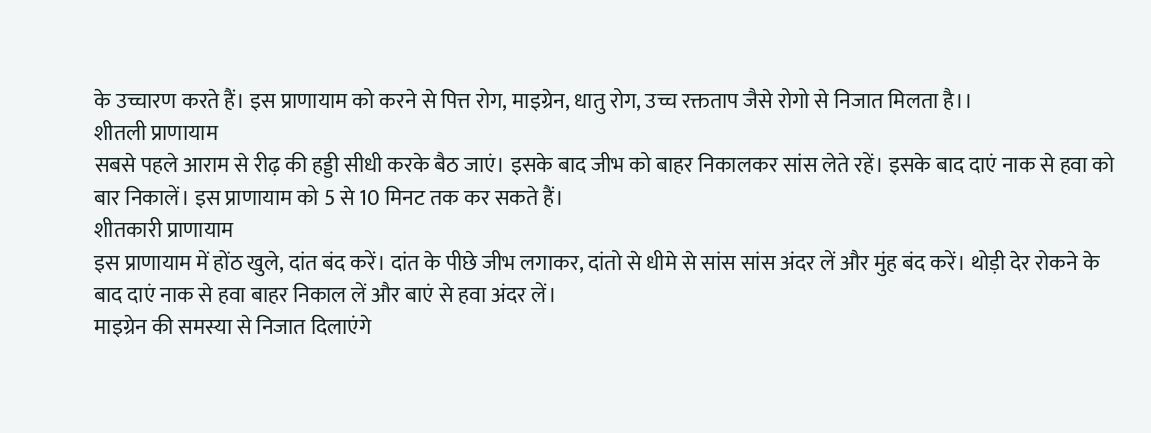के उच्चारण करते हैं। इस प्राणायाम को करने से पित्त रोग, माइग्रेन, धातु रोग, उच्च रक्तताप जैसे रोगो से निजात मिलता है।।
शीतली प्राणायाम
सबसे पहले आराम से रीढ़ की हड्डी सीधी करके बैठ जाएं। इसके बाद जीभ को बाहर निकालकर सांस लेते रहें। इसके बाद दाएं नाक से हवा को बार निकालें। इस प्राणायाम को 5 से 10 मिनट तक कर सकते हैं।
शीतकारी प्राणायाम
इस प्राणायाम में होंठ खुले, दांत बंद करें। दांत के पीछे जीभ लगाकर, दांतो से धीमे से सांस सांस अंदर लें और मुंह बंद करें। थोड़ी देर रोकने के बाद दाएं नाक से हवा बाहर निकाल लें और बाएं से हवा अंदर लें।
माइग्रेन की समस्या से निजात दिलाएंगे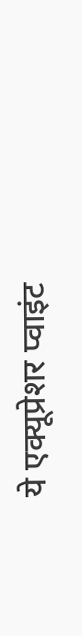ये एक्यूप्रेशर प्वाइंट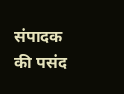संपादक की पसंद